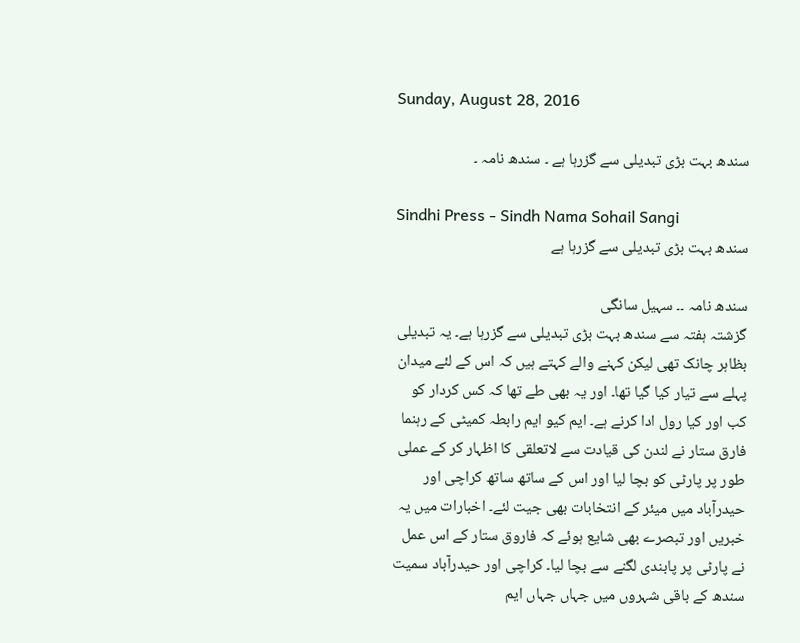Sunday, August 28, 2016

سندھ بہت بڑی تبدیلی سے گزرہا ہے ۔ سندھ نامہ ۔

Sindhi Press - Sindh Nama Sohail Sangi
سندھ بہت بڑی تبدیلی سے گزرہا ہے

سندھ نامہ ۔۔ سہیل سانگی
گزشتہ ہفتہ سے سندھ بہت بڑی تبدیلی سے گزرہا ہے۔ یہ تبدیلی بظاہر چانک تھی لیکن کہنے والے کہتے ہیں کہ اس کے لئے میدان پہلے سے تیار کیا گیا تھا۔ اور یہ بھی طے تھا کہ کس کردار کو کب اور کیا رول ادا کرنے ہے۔ ایم کیو ایم رابطہ کمیٹی کے رہنما فارق ستار نے لندن کی قیادت سے لاتعلقی کا اظہار کر کے عملی طور پر پارٹی کو بچا لیا اور اس کے ساتھ ساتھ کراچی اور حیدرآباد میں میئر کے انتخابات بھی جیت لئے۔ اخبارات میں یہ خبریں اور تبصرے بھی شایع ہوئے کہ فاروق ستار کے اس عمل نے پارٹی پر پابندی لگنے سے بچا لیا۔ کراچی اور حیدرآباد سمیت سندھ کے باقی شہروں میں جہاں جہاں ایم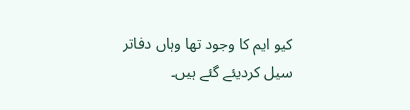کیو ایم کا وجود تھا وہاں دفاتر سیل کردیئے گئے ہیں۔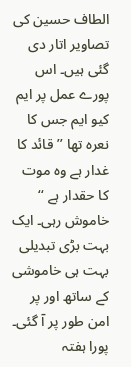الطاف حسین کی تصاویر اتار دی گئی ہیں۔ اس پورے عمل پر ایم کیو ایم جس کا نعرہ تھا ’’قائد کا غدار ہے وہ موت کا حقدار ہے ‘‘ خاموش رہی۔ ایک بہت بڑی تبدیلی بہت ہی خاموشی کے ساتھ اور پر امن طور پر آ گئی۔ پورا ہفتہ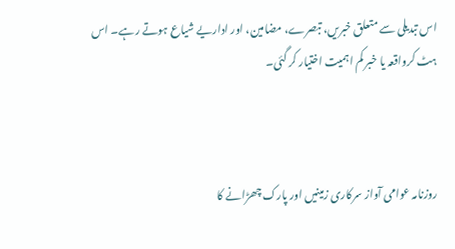اس تبدیلی سے متعلق خبریں، تبصرے، مضامین، اور اداریے شیاع ہوتے رہے۔ اس ہٹ کرواقعہ یا خبر کم اہمیت اختیار کر گئی۔



روزنامہ عوامی آواز سرکاری زمینیں اور پارک چھڑانے کا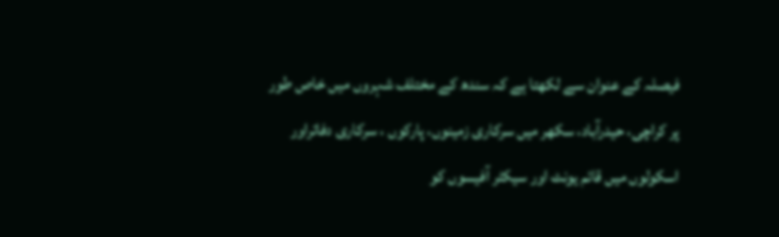فیصلہ کے عنوان سے لکھتا ہے کہ سندھ کے مختلف شہروں میں خاص طور پر کراچی، حیدرآباد، سکھر میں سرکاری زمینوں، پارکوں ، سرکاری دفاتراور اسکولوں میں قائم یونٹ اور سیکٹر آفیسوں کو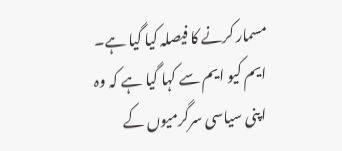مسمار کرنے کا فیصلہ کیا گیا ہے۔ ایم کیو ایم سے کہا گیا ہے کہ وہ اپنی سیاسی سرگرمیوں کے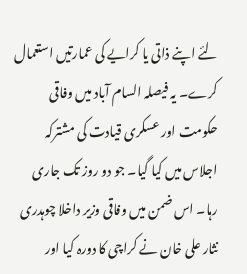لئے اپنے ذاتی یا کرایے کی عمارتیں استعمال کرے۔ یہ فیصلہ السام آباد میں وفاقی حکومت اور عسکری قیادت کی مشترکہ اجلاس میں کیا گیا۔ جو دو روز تک جاری رہا۔ اس ضمن میں وفاقی وزیر داخلا چوہدری نثار علی خان نے کراچی کا دورہ کیا اور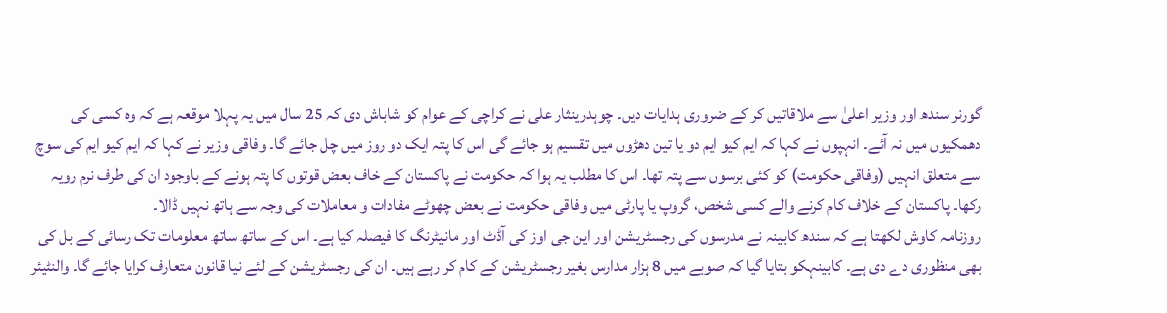گورنر سندھ اور وزیر اعلیٰ سے ملاقاتیں کر کے ضروری ہدایات دیں۔ چوہدرینثار علی نے کراچی کے عوام کو شاباش دی کہ 25 سال میں یہ پہلا موقعہ ہے کہ وہ کسی کی دھمکیوں میں نہ آئے۔ انہپوں نے کہا کہ ایم کیو ایم دو یا تین دھڑوں میں تقسیم ہو جائے گی اس کا پتہ ایک دو روز میں چل جائے گا۔ وفاقی وزیر نے کہا کہ ایم کیو ایم کی سوچ سے متعلق انہیں (وفاقی حکومت) کو کئی برسوں سے پتہ تھا۔ اس کا مطلب یہ ہوا کہ حکومت نے پاکستان کے خاف بعض قوتوں کا پتہ ہونے کے باوجود ان کی طرف نرم رویہ رکھا۔ پاکستان کے خلاف کام کرنے والے کسی شخص، گروپ یا پارٹی میں وفاقی حکومت نے بعض چھوٹے مفادات و معاملات کی وجہ سے ہاتھ نہیں ڈالا۔
روزنامہ کاوش لکھتا ہے کہ سندھ کابینہ نے مدرسوں کی رجسٹریشن اور این جی اوز کی آڈٹ اور مانیٹرنگ کا فیصلہ کیا ہے۔ اس کے ساتھ ساتھ معلومات تک رسائی کے بل کی بھی منظوری دے دی ہے۔ کابینہکو بتایا گیا کہ صوبے میں 8 ہزار مدارس بغیر رجسٹریشن کے کام کر رہے ہیں۔ ان کی رجسٹریشن کے لئے نیا قانون متعارف کرایا جائے گا۔ والنٹیئر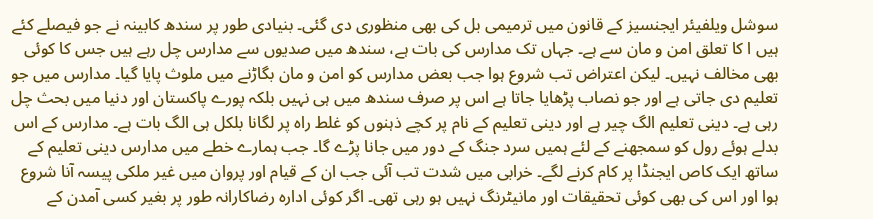سوشل ویلفیئر ایجنسیز کے قانون میں ترمیمی بل کی بھی منظوری دی گئی۔ بنیادی طور پر سندھ کابینہ نے جو فیصلے کئے ہیں ا کا تعلق امن و مان سے ہے۔ جہاں تک مدارس کی بات ہے، سندھ میں صدیوں سے مدارس چل رہے ہیں جس کا کوئی بھی مخالف نہیں۔ لیکن اعتراض تب شروع ہوا جب بعض مدارس کو امن و مان بگاڑنے میں ملوث پایا گیا۔ مدارس میں جو تعلیم دی جاتی ہے اور جو نصاب پڑھایا جاتا ہے اس پر صرف سندھ میں ہی نہیں بلکہ پورے پاکستان اور دنیا میں بحث چل رہی ہے۔ دینی تعلیم الگ چیر ہے اور دینی تعلیم کے نام پر کچے ذہنوں کو غلط راہ پر لگانا بلکل ہی الگ بات ہے۔ مدارس کے اس بدلے ہوئے رول کو سمجھنے کے لئے ہمیں سرد جنگ کے دور میں جانا پڑے گا۔ جب ہمارے خطے میں مدارس دینی تعلیم کے ساتھ ایک کاص ایجنڈا پر کام کرنے لگے۔ خرابی میں شدت تب آئی جب ان کے قیام اور پروان میں غیر ملکی پیسہ آنا شروع ہوا اور اس کی بھی کوئی تحقیقات اور مانیٹرنگ نہیں ہو رہی تھی۔ اگر کوئی ادارہ رضاکارانہ طور پر بغیر کسی آمدن کے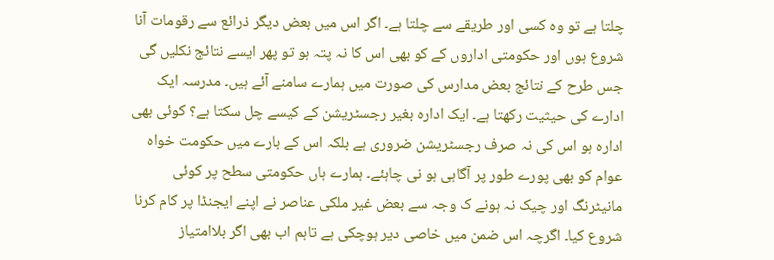چلتا ہے تو وہ کسی اور طریقے سے چلتا ہے۔ اگر اس میں بعض دیگر ذرائع سے رقومات آنا شروع ہوں اور حکومتی اداروں کے کو بھی اس کا نہ پتہ ہو تو پھر ایسے نتائج نکلیں گی جس طرح کے نتائج بعض مدارس کی صورت میں ہمارے سامنے آئے ہیں۔ مدرسہ ایک ادارے کی حیثیت رکھتا ہے۔ ایک ادارہ بغیر رجسٹریشن کے کیسے چل سکتا ہے؟ کوئی بھی ادارہ ہو اس کی نہ صرف رجسٹریشن ضروری ہے بلکہ اس کے بارے میں حکومت خواہ عوام کو بھی پورے طور پر آگاہی ہو نی چاہئے۔ ہمارے ہاں حکومتی سطح پر کوئی مانیٹرنگ اور چیک نہ ہونے ک وجہ سے بعض غیر ملکی عناصر نے اپنے ایجنڈا پر کام کرنا شروع کیا۔ اگرچہ اس ضمن میں خاصی دیر ہوچکی ہے تاہم اب بھی اگر بلاامتیاز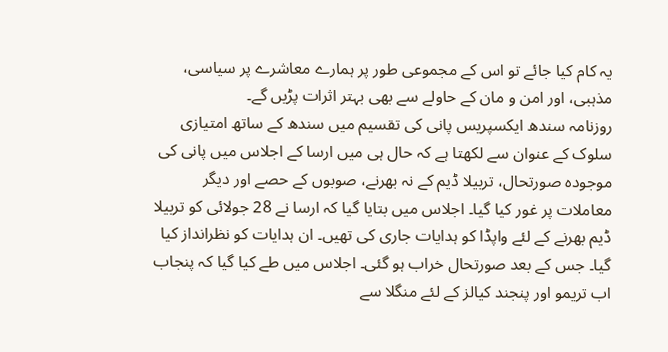یہ کام کیا جائے تو اس کے مجموعی طور پر ہمارے معاشرے پر سیاسی، مذہبی، اور امن و مان کے حاولے سے بھی بہتر اثرات پڑیں گے۔
روزنامہ سندھ ایکسپریس پانی کی تقسیم میں سندھ کے ساتھ امتیازی سلوک کے عنوان سے لکھتا ہے کہ حال ہی میں ارسا کے اجلاس میں پانی کی موجودہ صورتحال، تربیلا ڈیم کے نہ بھرنے، صوبوں کے حصے اور دیگر معاملات پر غور کیا گیا۔ اجلاس میں بتایا گیا کہ ارسا نے 28 جولائی کو تربیلا ڈیم بھرنے کے لئے واپڈا کو ہدایات جاری کی تھیں۔ ان ہدایات کو نظرانداز کیا گیا۔ جس کے بعد صورتحال خراب ہو گئی۔ اجلاس میں طے کیا گیا کہ پنجاب اب تریمو اور پنجند کیالز کے لئے منگلا سے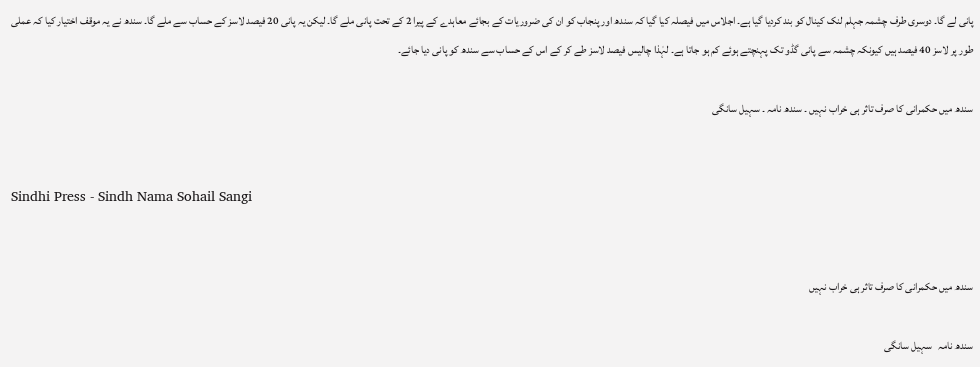پانی لے گا۔ دوسری طرف چشمہ جہلم لنک کینال کو بند کردیا گیا ہے۔ اجلاس میں فیصلہ کیا گیا کہ سندھ اور پنجاب کو ان کی ضروریات کے بجائے معاہدے کے پیرا 2 کے تحت پانی ملے گا۔ لیکن یہ پانی 20 فیصد لاسز کے حساب سے ملے گا۔ سندھ نے یہ موقف اختیار کیا کہ عملی طور پر لاسز 40 فیصد ہیں کیونکہ چشمہ سے پانی گڈو تک پہنچتے ہوئے کم ہو جاتا ہے۔ لہٰذا چالیس فیصد لاسز طے کر کے اس کے حساب سے سندھ کو پانی دیا جائے۔

سندھ میں حکمرانی کا صرف تاثر ہی خراب نہیں ۔ سندھ نامہ ۔ سہیل سانگی


Sindhi Press - Sindh Nama Sohail Sangi


سندھ میں حکمرانی کا صرف تاثر ہی خراب نہیں

سندھ نامہ   سہیل سانگی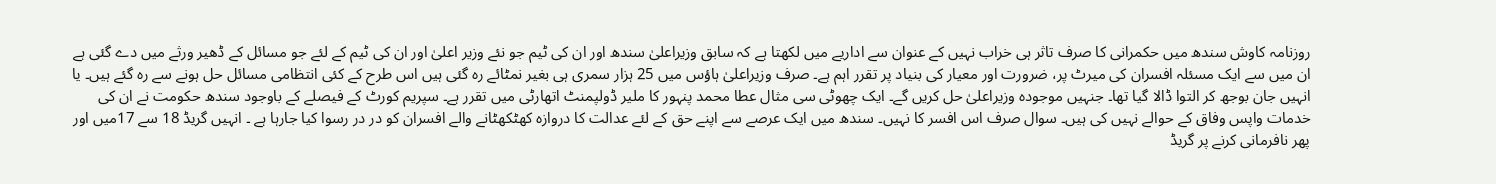روزنامہ کاوش سندھ میں حکمرانی کا صرف تاثر ہی خراب نہیں کے عنوان سے اداریے میں لکھتا ہے کہ سابق وزیراعلیٰ سندھ اور ان کی ٹیم جو نئے وزیر اعلیٰ اور ان کی ٹیم کے لئے جو مسائل کے ڈھیر ورثے میں دے گئی ہے ان میں سے ایک مسئلہ افسران کی میرٹ پر، ضرورت اور معیار کی بنیاد پر تقرر اہم ہے۔ صرف وزیراعلیٰ ہاؤس میں 25 ہزار سمری ہی بغیر نمٹائے رہ گئی ہیں اس طرح کے کئی انتظامی مسائل حل ہونے سے رہ گئے ہیں۔ یا انہیں جان بوجھ کر التوا ڈالا گیا تھا۔ جنہیں موجودہ وزیراعلیٰ حل کریں گے۔ ایک چھوٹی سی مثال عطا محمد پنہور کا ملیر ڈولپمنٹ اتھارٹی میں تقرر ہے۔ سپریم کورٹ کے فیصلے کے باوجود سندھ حکومت نے ان کی خدمات واپس وفاق کے حوالے نہیں کی ہیں۔ سوال صرف اس افسر کا نہیں۔ سندھ میں ایک عرصے سے اپنے حق کے لئے عدالت کا دروازہ کھٹکھٹانے والے افسران کو در در رسوا کیا جارہا ہے ۔ انہیں گریڈ 18 سے 17میں اور پھر نافرمانی کرنے پر گریڈ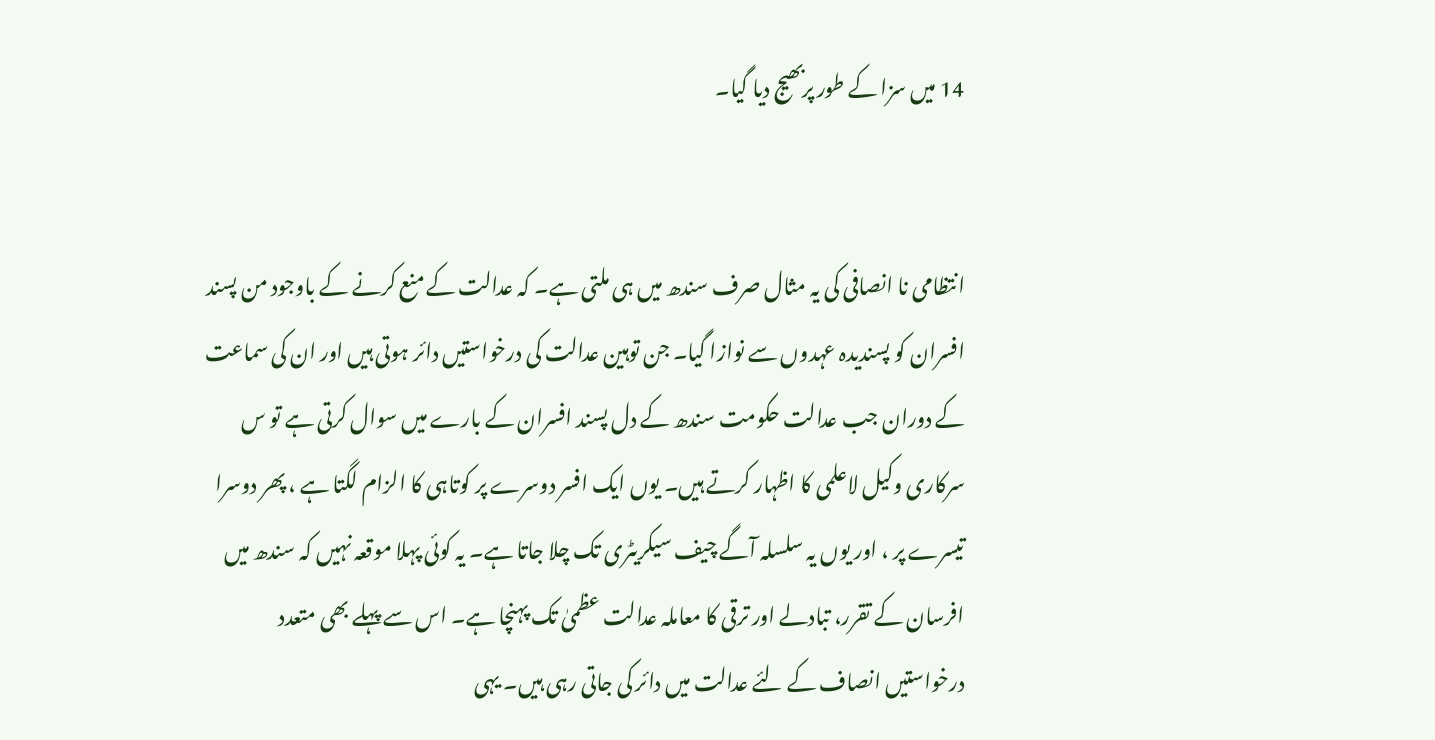14 میں سزا کے طور پربھیج دیا گیا۔


انتظامی نا انصافی کی یہ مثال صرف سندھ میں ہی ملتی ہے۔ کہ عدالت کے منع کرنے کے باوجود من پسند افسران کو پسندیدہ عہدوں سے نوازا گیا۔ جن توہین عدالت کی درخواستیں دائر ہوتی ہیں اور ان کی سماعت کے دوران جب عدالت حکومت سندھ کے دل پسند افسران کے بارے میں سوال کرتی ہے تو س سرکاری وکیل لاعلمی کا اظہار کرتے ہیں۔ یوں ایک افسر دوسرے پر کوتاہی کا الزام لگتا ہے ، پھر دوسرا تیسرے پر ، اور یوں یہ سلسلہ آگے چیف سیکریٹری تک چلا جاتا ہے۔ یہ کوئی پہلا موقعہ نہیں کہ سندھ میں افرسان کے تقرر، تبادلے اور ترقی کا معاملہ عدالت عظمیٰ تک پہنچا ہے۔ اس سے پہلے بھی متعدد درخواستیں انصاف کے لئے عدالت میں دائر کی جاتی رہی ہیں۔ یہی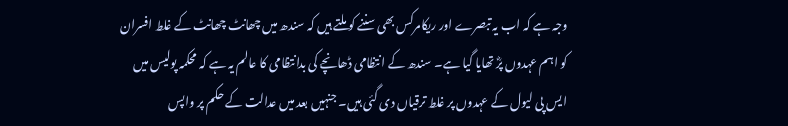وجہ ہے کہ اب یہ تبصرے اور ریکامرکس بھی سننے کو ملتے ہیں کہ سندھ میں چھانٹ چھانٹ کے غلط افسران کو اہم عہدوں پرؓ تھایا گیا ہے۔ سندھ کے انتظامی ڈھانچے کی بدانتظامی کا عالم یہ ہے کہ محکمہ پولیس میں ایس پی لیول کے عہدوں پر غلط ترقیاں دی گئی ہیں۔ جنہیں بعد میں عدالت کے حکم پر واپس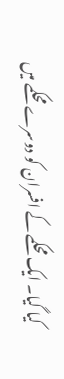کیا گیا۔ ایک محکمے کے افسران کو دوسرے محکمے میں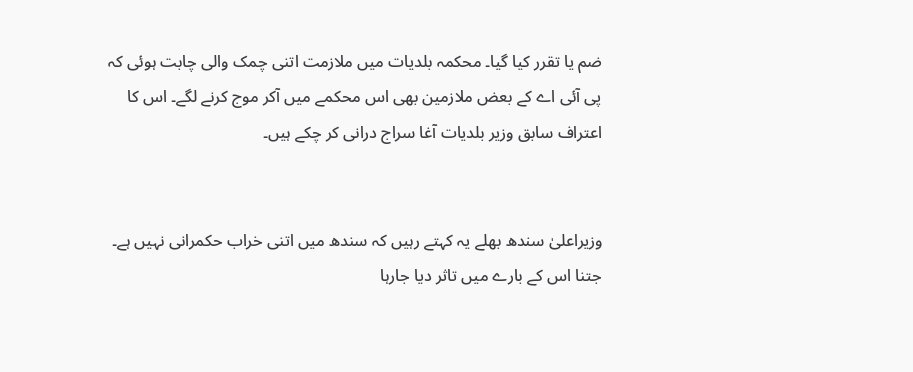ضم یا تقرر کیا گیا۔ محکمہ بلدیات میں ملازمت اتنی چمک والی چابت ہوئی کہ پی آئی اے کے بعض ملازمین بھی اس محکمے میں آکر موج کرنے لگے۔ اس کا اعتراف سابق وزیر بلدیات آغا سراج درانی کر چکے ہیں۔


وزیراعلیٰ سندھ بھلے یہ کہتے رہیں کہ سندھ میں اتنی خراب حکمرانی نہیں ہے۔ جتنا اس کے بارے میں تاثر دیا جارہا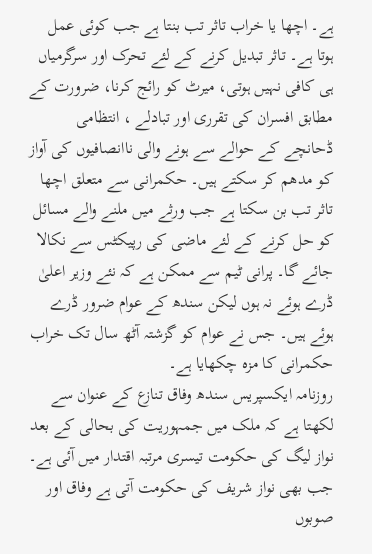ہے۔ اچھا یا خراب تاثر تب بنتا ہے جب کوئی عمل ہوتا ہے۔ تاثر تبدیل کرنے کے لئے تحرک اور سرگرمیاں ہی کافی نہیں ہوتی، میرٹ کو رائج کرنا، ضرورت کے مطابق افسران کی تقرری اور تبادلے ، انتظامی ڈحانچے کے حوالے سے ہونے والی ناانصافیوں کی آواز کو مدھم کر سکتے ہیں۔ حکمرانی سے متعلق اچھا تاثر تب بن سکتا ہے جب ورثے میں ملنے والے مسائل کو حل کرنے کے لئے ماضی کی رپیکٹس سے نکالا جائے گا۔ پرانی ٹیم سے ممکن ہے کہ نئے وزیر اعلیٰ ڈرے ہوئے نہ ہوں لیکن سندھ کے عوام ضرور ڈرے ہوئے ہیں۔ جس نے عوام کو گزشتہ آٹھ سال تک خراب حکمرانی کا مزہ چکھایا ہے۔
روزنامہ ایکسپریس سندھ وفاق تنازع کے عنوان سے لکھتا ہے کہ ملک میں جمہوریت کی بحالی کے بعد نواز لیگ کی حکومت تیسری مرتبہ اقتدار میں آئی ہے۔ جب بھی نواز شریف کی حکومت آتی ہے وفاق اور صوبوں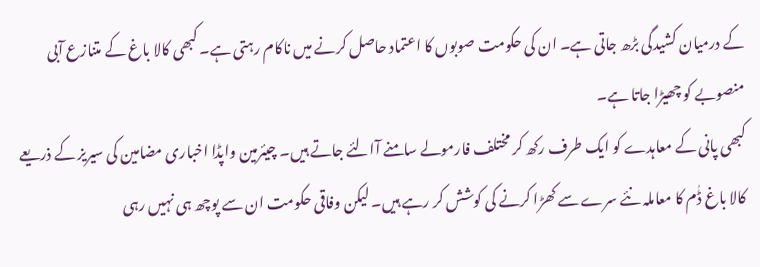کے درمیان کشیدگی بڑھ جاتی ہے۔ ان کی حکومت صوبوں کا اعتماد حاصل کرنے میں ناکام رہتی ہے۔ کبھی کالا باغ کے متنازع آبی منصوبے کو چھیڑا جاتا ہے۔
کبھی پانی کے معاہدے کو ایک طرف رکھ کر مختلف فارمولے سامنے آالئے جاتے ہیں۔ چیئرمین واپڈا اخباری مضامین کی سیریز کے ذریعے کالا باغ ڈٰم کا معاملہ نئے سرے سے کھڑا کرنے کی کوشش کر رہے ہیں۔ لیکن وفاقی حکومت ان سے پوچھ ہی نہیں رہی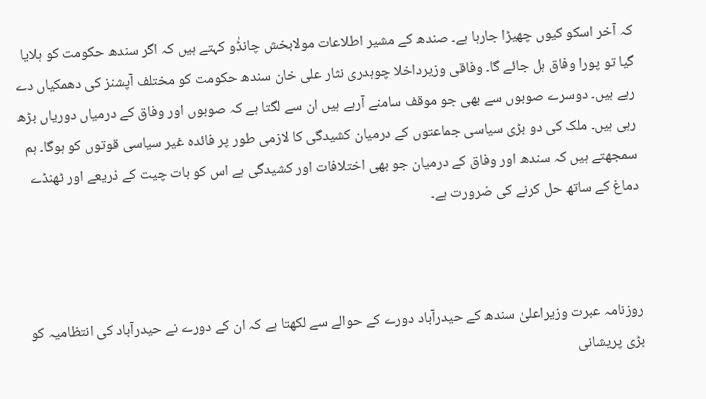کہ آخر اسکو کیوں چھیڑا جارہا ہے۔ صندھ کے مشیر اطلاعات مولابخش چانڈٰو کہتے ہیں کہ اگر سندھ حکومت کو ہلایا گیا تو پورا وفاق ہل جائے گا۔ وفاقی وزیرداخلا چوہدری نثار علی خان سندھ حکومت کو مختلف آپشنز کی دھمکیاں دے رہے ہیں۔ دوسرے صوبوں سے بھی جو موقف سامنے آرہے ہیں ان سے لگتا ہے کہ صوبوں اور وفاق کے درمیاں دوریاں بڑھ رہی ہیں۔ ملک کی دو بڑی سیاسی جماعتوں کے درمیان کشیدگی کا لازمی طور پر فائدہ غیر سیاسی قوتوں کو ہوگا۔ ہم سمجھتے ہیں کہ سندھ اور وفاق کے درمیان جو بھی اختلافات اور کشیدگی ہے اس کو بات چیت کے ذریعے اور ٹھنڈے دماغ کے ساتھ حل کرنے کی ضرورت ہے۔



روزنامہ عبرت وزیراعلیٰ سندھ کے حیدرآباد دورے کے حوالے سے لکھتا ہے کہ ان کے دورے نے حیدرآباد کی انتظامیہ کو بڑی پریشانی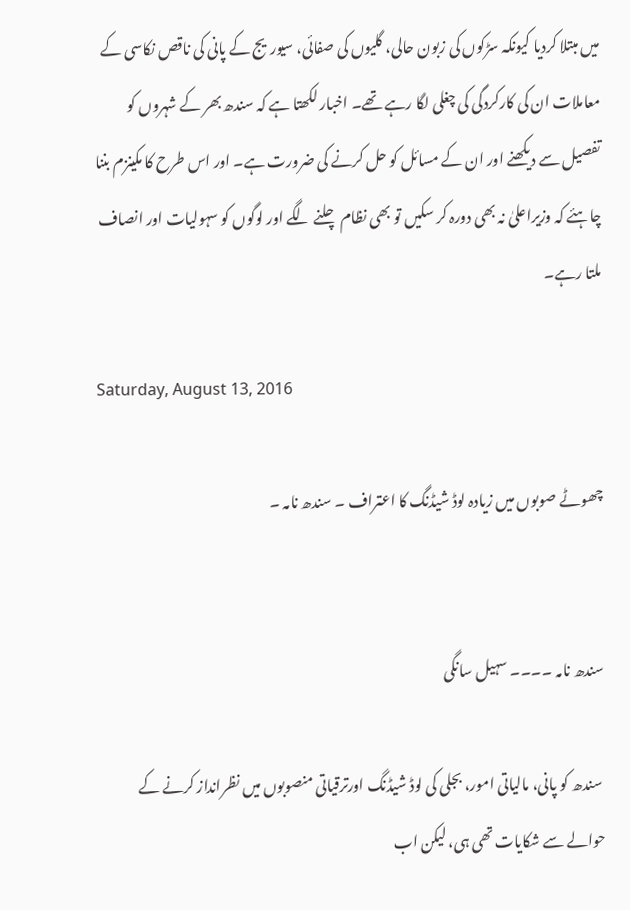میں مبتلا کردیا کیونکہ سڑکوں کی زبون حالی، گلیوں کی صفائی، سیوریج کے پانی کی ناقص نکاسی کے معاملات ان کی کارکردگی کی چغلی لگا رہے تھے۔ اخبار لکھتا ہے کہ سندھ بھر کے شہروں کو تفصیل سے دیکھنے اور ان کے مسائل کو حل کرنے کی ضرورت ہے۔ اور اس طرح کا مکینزم بننا چاہئے کہ وزیراعلیٰ نہ بھی دورہ کر سکیں تو بھی نظام چلنے لگے اور لوگوں کو سہولیات اور انصاف ملتا رہے۔

Saturday, August 13, 2016

چھوٹے صوبوں میں زیادہ لوڈ شیڈنگ کا اعتراف ۔ سندھ نامہ ۔


سندھ نامہ ۔۔۔۔ سہیل سانگی

 سندھ کو پانی، مالیاتی امور، بجلی کی لوڈ شیڈنگ اورترقیاتی منصوبوں میں نظرانداز کرنے کے حوالے سے شکایات تھی ہی، لیکن اب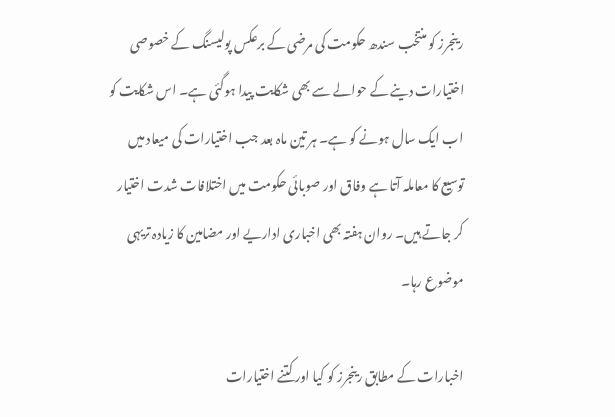رینجرز کو منتخب سندھ حکومت کی مرضی کے برعکس پولیسنگ کے خصوصی اختیارات دینے کے حوالے سے بھی شکایت پیدا ہوگئی ہے۔ اس شکایت کو اب ایک سال ہونے کو ہے۔ ہر تین ماہ بعد جب اختیارات کی میعاد میں توسیع کا معاملہ آتا ہے وفاق اور صوبائی حکومت میں اختلافات شدت اختیار کر جاتے ہیں۔ روان ہفتہ بھی اخباری اداریے اور مضامین کا زیادہ تریہی موضوع رہا۔

اخبارات کے مطابق رینجرز کو کیا اور کتنے اختیارات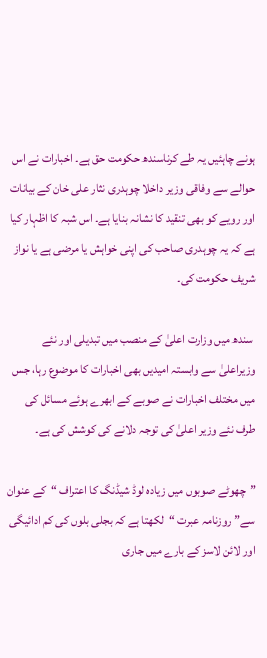ہونے چاہئیں یہ طے کرناسندھ حکومت حق ہے۔ اخبارات نے اس حوالے سے وفاقی وزیر داخلا چوہدری نثار علی خان کے بیانات اور رویے کو بھی تنقید کا نشانہ بنایا ہے۔ اس شبہ کا اظہار کیا ہے کہ یہ چوہدری صاحب کی اپنی خواہش یا مرضی ہے یا نواز شریف حکومت کی۔

 سندھ میں وزارت اعلیٰ کے منصب میں تبدیلی اور نئے وزیراعلیٰ سے وابستہ امیدیں بھی اخبارات کا موضوع رہا، جس میں مختلف اخبارات نے صوبے کے ابھرے ہوئے مسائل کی طرف نئے وزیر اعلیٰ کی توجہ دلانے کی کوشش کی ہے۔

”چھوٹے صوبوں میں زیادہ لوڈ شیڈنگ کا اعتراف “کے عنوان سے” روزنامہ عبرت “لکھتا ہے کہ بجلی بلوں کی کم ادائیگی اور لائن لاسز کے بارے میں جاری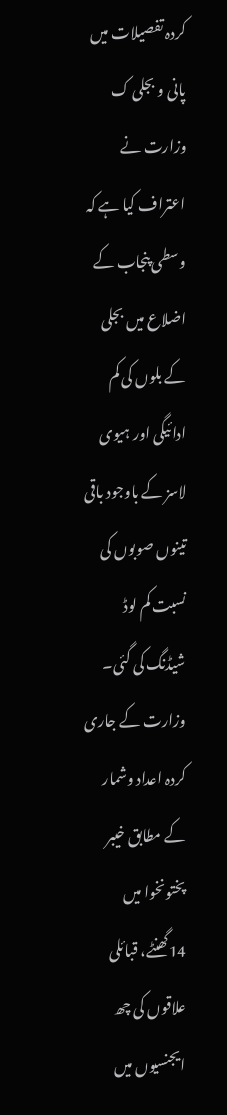کردہ تفصیلات میں پانی و بجلی ک وزارت نے اعتراف کیا ہے کہ وسطی پنجاب کے اضلاع میں بجلی کے بلوں کی کم ادائیگی اور ہیوی لاسز کے باوجود باقی تینوں صوبوں کی نسبت کم لوڈ شیڈنگ کی گئی۔ وزارت کے جاری کردہ اعداد وشمار کے مطابق خیبر پختونخوا میں 14گھنٹے، قبائلی علاقوں کی چھ ایجنسیوں میں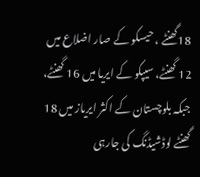18گھنٹے ، حیسکو کے صار اضلاع میں 12 گھنٹے، سیپکو کے ایریا میں 16 گھنٹے، جبکہ بلوچستان کے اکثر ایریاز میں 18 گھنٹے لوڈشیڈنگ کی جارہی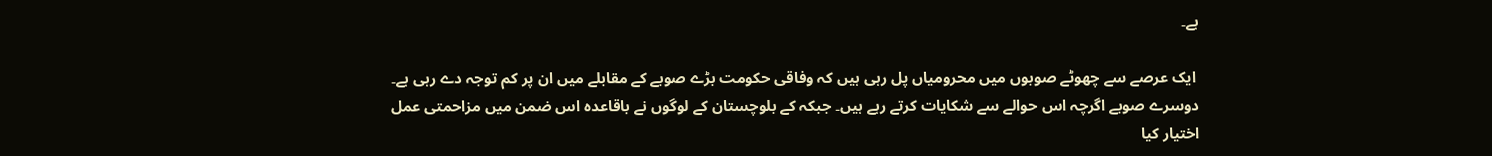ہے۔

 ایک عرصے سے چھوٹے صوبوں میں محرومیاں پل رہی ہیں کہ وفاقی حکومت بڑے صوبے کے مقابلے میں ان پر کم توجہ دے رہی ہے۔ دوسرے صوبے اگرچہ اس حوالے سے شکایات کرتے رہے ہیں۔ جبکہ کے بلوچستان کے لوگوں نے باقاعدہ اس ضمن میں مزاحمتی عمل اختیار کیا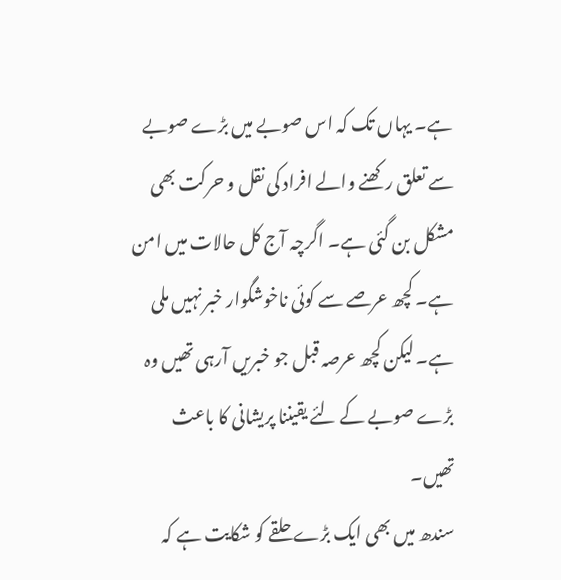ہے۔ یہاں تک کہ اس صوبے میں بڑے صوبے سے تعلق رکھنے والے افراد کی نقل و حرکت بھی مشکل بن گئی ہے۔ اگرچہ آج کل حالات میں امن ہے۔ کچھ عرصے سے کوئی ناخوشگوار خبر نہیں ملی ہے۔ لیکن کچھ عرصہ قبل جو خبریں آرہی تھیں وہ بڑے صوبے کے لئے یقیننا پریشانی کا باعث تھیں۔
سندھ میں بھی ایک بڑے حلقے کو شکایت ہے کہ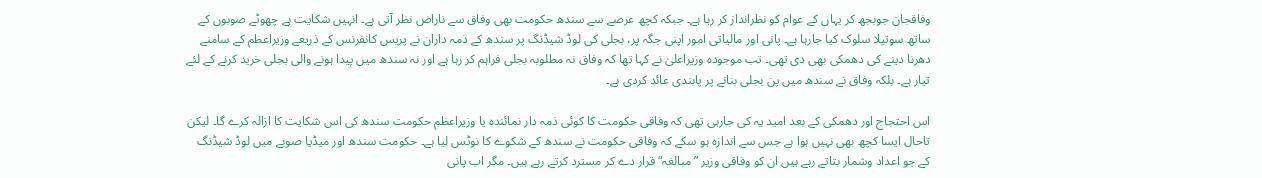وفاقجان جوبجھ کر یہاں کے عوام کو نظرانداز کر رہا ہے۔ جبکہ کچھ عرصے سے سندھ حکومت بھی وفاق سے ناراض نظر آتی ہے۔ انہیں شکایت ہے چھوٹے صوبوں کے ساتھ سوتیلا سلوک کیا جارہا ہے۔ پانی اور مالیاتی امور اپنی جگہ پر، بجلی کی لوڈ شیڈنگ پر سندھ کے ذمہ داران نے پریس کانفرنس کے ذریعے وزیراعظم کے سامنے دھرنا دینے کی دھمکی بھی دی تھی۔ تب موجودہ وزیراعلیٰ نے کہا تھا کہ وفاق نہ مطلوبہ بجلی فراہم کر رہا ہے اور نہ سندھ میں پیدا ہونے والی بجلی خرید کرنے کے لئے تیار ہے۔ بلکہ وفاق نے سندھ میں پن بجلی بنانے پر پابندی عائد کردی ہے۔

اس احتجاج اور دھمکی کے بعد امید یہ کی جارہی تھی کہ وفاقی حکومت کا کوئی ذمہ دار نمائندہ یا وزیراعظم حکومت سندھ کی اس شکایت کا ازالہ کرے گا۔ لیکن تاحال ایسا کچھ بھی نہیں ہوا ہے جس سے اندازہ ہو سکے کہ وفاقی حکومت نے سندھ کے شکوے کا نوٹس لیا ہے۔ حکومت سندھ اور میڈیا صوبے میں لوڈ شیڈنگ کے جو اعداد وشمار بتاتے رہے ہیں ان کو وفاقی وزیر ”مبالغہ“ قرار دے کر مسترد کرتے رہے ہیں۔ مگر اب پانی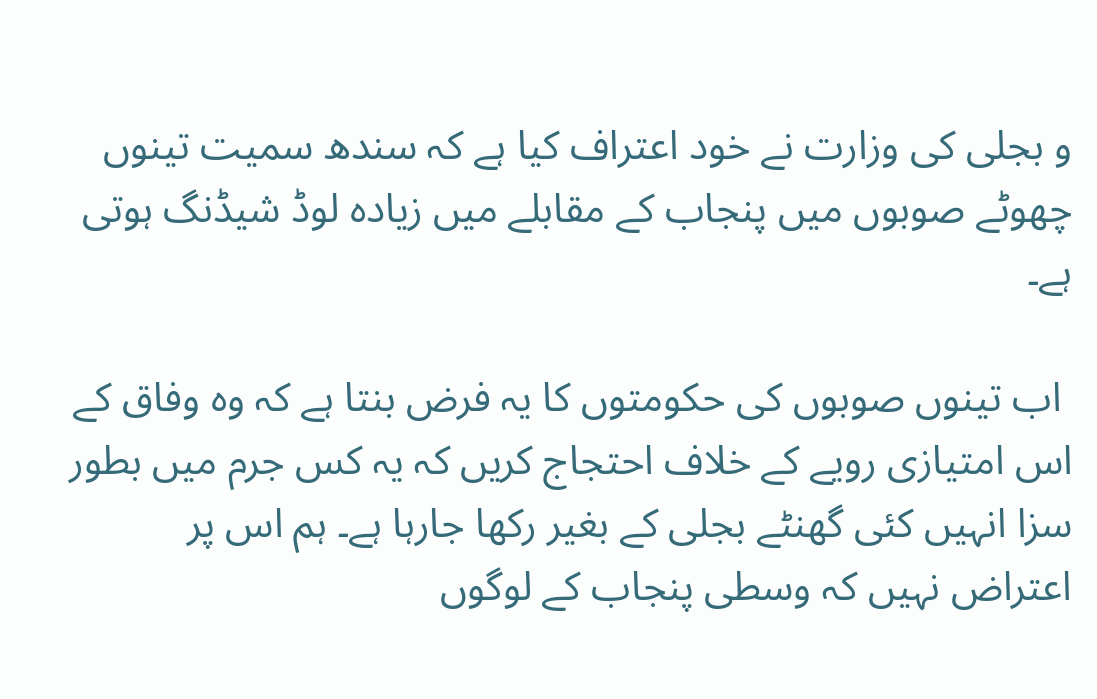و بجلی کی وزارت نے خود اعتراف کیا ہے کہ سندھ سمیت تینوں چھوٹے صوبوں میں پنجاب کے مقابلے میں زیادہ لوڈ شیڈنگ ہوتی ہے۔

 اب تینوں صوبوں کی حکومتوں کا یہ فرض بنتا ہے کہ وہ وفاق کے اس امتیازی رویے کے خلاف احتجاج کریں کہ یہ کس جرم میں بطور سزا انہیں کئی گھنٹے بجلی کے بغیر رکھا جارہا ہے۔ ہم اس پر اعتراض نہیں کہ وسطی پنجاب کے لوگوں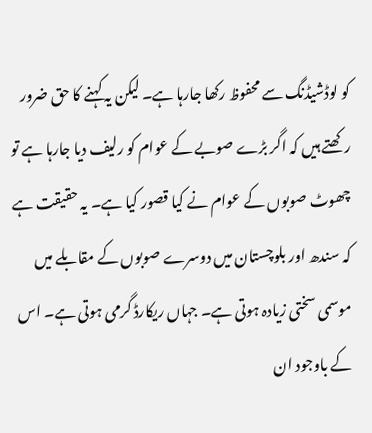کو لوڈشیڈنگ سے محفوظ رکھا جارہا ہے۔ لیکن یہ کہنے کا حق ضرور رکھتے ہیں کہ اگر بڑے صوبے کے عوام کو رلیف دیا جارہا ہے تو چھوٹ صوبوں کے عوام نے کیا قصور کیا ہے۔ یہ حقیقت ہے کہ سندھ اور بلوچستان میں دوسرے صوبوں کے مقابلے میں موسمی سختی زیادہ ہوتی ہے۔ جہاں ریکارڈ گرمی ہوتی ہے۔ اس کے باوجود ان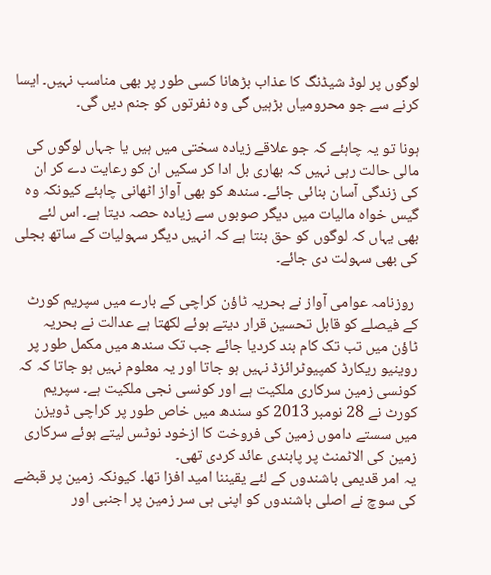لوگوں پر لوڈ شیڈنگ کا عذاب بڑھانا کسی طور پر بھی مناسب نہیں۔ ایسا کرنے سے جو محرومیاں بڑہیں گی وہ نفرتوں کو جنم دیں گی۔

ہونا تو یہ چاہئے کہ جو علاقے زیادہ سختی میں ہیں یا جہاں لوگوں کی مالی حالت رہی نہیں کہ بھاری بل ادا کر سکیں ان کو رعایت دے کر ان کی زندگی آسان بنائی جائے۔ سندھ کو بھی آواز اٹھانی چاہئے کیونکہ وہ گیس خواہ مالیات میں دیگر صوبوں سے زیادہ حصہ دیتا ہے۔ اس لئے بھی یہاں کہ لوگوں کو حق بنتا ہے کہ انہیں دیگر سہولیات کے ساتھ بجلی کی بھی سہولت دی جائے۔

 روزنامہ عوامی آواز نے بحریہ ٹاؤن کراچی کے بارے میں سپریم کورٹ کے فیصلے کو قابل تحسین قرار دیتے ہوئے لکھتا ہے عدالت نے بحریہ ٹاؤن میں تب تک کام بند کردیا جائے جب تک سندھ میں مکمل طور پر روینیو ریکارڈ کمپیوٹرائزڈ نہیں ہو جاتا اور یہ معلوم نہیں ہو جاتا کہ کہ کونسی زمین سرکاری ملکیت ہے اور کونسی نجی ملکیت ہے۔ سپریم کورٹ نے 28 نومبر 2013 کو سندھ میں خاص طور پر کراچی ڈویزن میں سستے داموں زمین کی فروخت کا ازخود نوٹس لیتے ہوئے سرکاری زمین کی الاٹمنٹ پر پابندی عائد کردی تھی۔
یہ امر قدیمی باشندوں کے لئے یقیننا امید افزا تھا۔ کیونکہ زمین پر قبضے کی سوچ نے اصلی باشندوں کو اپنی ہی سر زمین پر اجنبی اور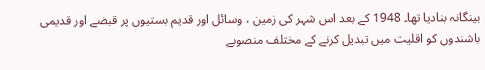بینگانہ بنادیا تھا۔ 1948 کے بعد اس شہر کی زمین ، وسائل اور قدیم بستیوں پر قبضے اور قدیمی باشندوں کو اقلیت میں تبدیل کرنے کے مختلف منصوبے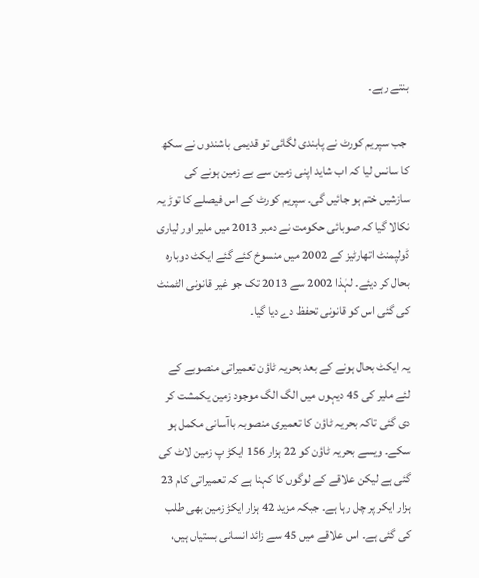بنتے رہے۔

 جب سپریم کورٹ نے پابندی لگائی تو قدیمی باشندوں نے سکھ کا سانس لیا کہ اب شاید اپنی زمین سے بے زمین ہونے کی سازشیں ختم ہو جائیں گی۔ سپریم کورٹ کے اس فیصلے کا توڑ یہ نکالا گیا کہ صوبائی حکومت نے دمبر 2013 میں ملیر اور لیاری ڈولپمنٹ اتھارٹیز کے 2002 میں منسوخ کئے گئے ایکٹ دوبارہ بحال کر دیئے۔ لہٰذا 2002 سے 2013 تک جو غیر قانونی الٹمنٹ کی گئی اس کو قانونی تحفظ دے دیا گیا۔

یہ ایکٹ بحال ہونے کے بعد بحریہ ٹاؤن تعمیراتی منصوبے کے لئے ملیر کی 45 دیہوں میں الگ الگ موجود زمین یکمشت کر دی گئی تاکہ بحریہ ٹاؤن کا تعمیری منصوبہ باآسانی مکمل ہو سکے۔ ویسے بحریہ ٹاؤن کو 22 ہزار 156 ایکڑ پ زمین لاٹ کی گئی ہے لیکن علاقے کے لوگوں کا کہنا ہے کہ تعمیراتی کام 23 ہزار ایکر پر چل رہا ہے۔ جبکہ مزید 42 ہزار ایکڑ زمین بھی طلب کی گئی ہے۔ اس علاقے میں 45 سے زائد انسانی بستیاں ہیں،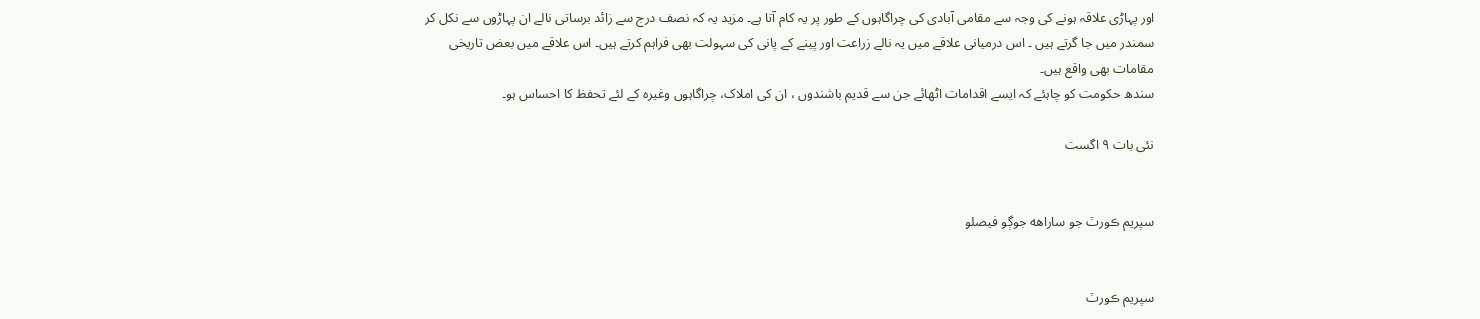اور پہاڑی علاقہ ہونے کی وجہ سے مقامی آبادی کی چراگاہوں کے طور پر یہ کام آتا ہے۔ مزید یہ کہ نصف درج سے زائد برساتی نالے ان پہاڑوں سے نکل کر سمندر میں جا گرتے ہیں ۔ اس درمیانی علاقے میں یہ نالے زراعت اور پینے کے پانی کی سہولت بھی فراہم کرتے ہیں۔ اس علاقے میں بعض تاریخی مقامات بھی واقع ہیں۔
سندھ حکومت کو چاہئے کہ ایسے اقدامات اٹھائے جن سے قدیم باشندوں ، ان کی املاک، چراگاہوں وغیرہ کے لئے تحفظ کا احساس ہو۔

نئی بات ۹ اگست


سپريم ڪورٽ جو ساراهه جوڳو فيصلو


سپريم ڪورٽ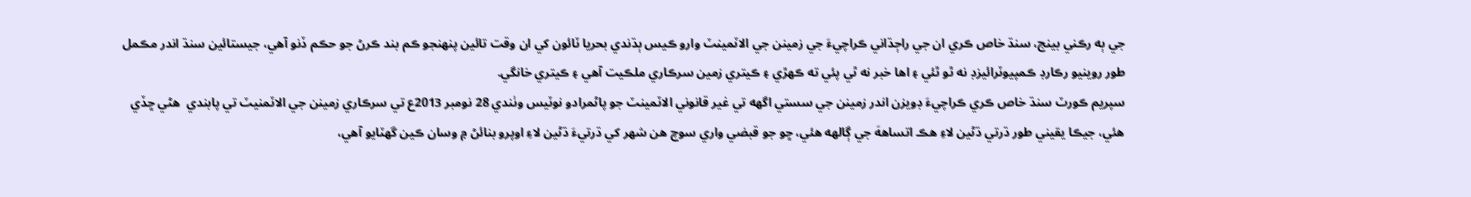جي ٻه رڪني بينج، سنڌ خاص ڪري ان جي راڄڌاني ڪراچيءَ جي زمينن جي الاٽمينٽ وارو ڪيس ٻڌندي بحريا ٽائون کي ان وقت تائين پنهنجو ڪم بند ڪرڻ جو حڪم ڏنو آهي، جيستائين سنڌ اندر مڪمل طور روينيو رڪارڊ ڪمپيوٽرائيزڊ نه ٿو ٿئي ۽ اها خبر نه ٿي پئي ته ڪهڙي ۽ ڪيتري زمين سرڪاري ملڪيت آهي ۽ ڪيتري خانگي.
سپريم ڪورٽ سنڌ خاص ڪري ڪراچيءَ ڊويزن اندر زمينن جي سستي اگهه تي غير قانوني الاٽمينٽ جو پاڻمرادو نوٽيس وٺندي 28 نومبر 2013ع تي سرڪاري زمينن جي الاٽمنيٽ تي پابندي  هڻي ڇڏي هئي، جيڪا يقيني طور ڌرتي ڌڻين لاءِ هڪ اتساههَ جي ڳالهه هئي، ڇو جو قبضي واري سوچ هن شهر کي ڌرتيءَ ڌڻين لاءِ اوپرو بنائڻ ۾ وسان ڪين گهٽايو آهي،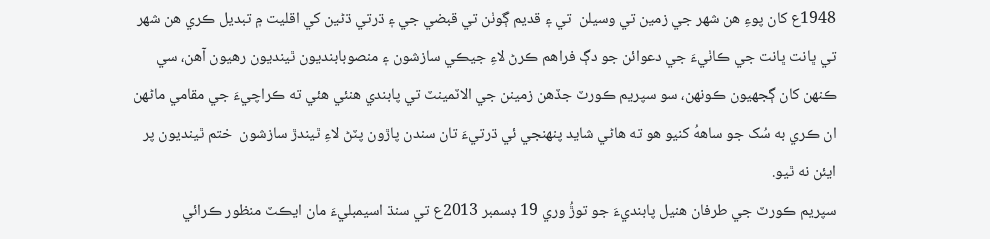1948ع کان پوءِ هن شهر جي زمين تي وسيلن  تي ۽ قديم ڳوٺن تي قبضي جي ۽ ڌرتي ڌڻين کي اقليت ۾ تبديل ڪري هن شهر  تي ڀانت ڀانت جي ڪاٺيءَ جي دعوائن جو دڳ فراهم ڪرڻ لاءِ جيڪي سازشون ۽ منصوبابنديون ٿينديون رهيون آهن، سي ڪنهن کان ڳجهيون ڪونهن، سو سپريم ڪورٽ جڏهن زمينن جي الاٽمينٽ تي پابندي هنئي هئي ته ڪراچيءَ جي مقامي ماڻهن ان ڪري به سُک جو ساههُ کنيو هو ته هاڻي شايد پنهنجي ئي ڌرتيءَ تان سندن پاڙون پٽڻ لاءِ ٿيندڙ سازشون  ختم ٿينديون پر ايئن نه ٿيو.
سپريم ڪورٽ جي طرفان هنيل پابنديءَ جو توڙُ وري 19 ڊسمبر 2013ع تي سنڌ اسيمبليءَ مان ايڪٽ منظور ڪرائي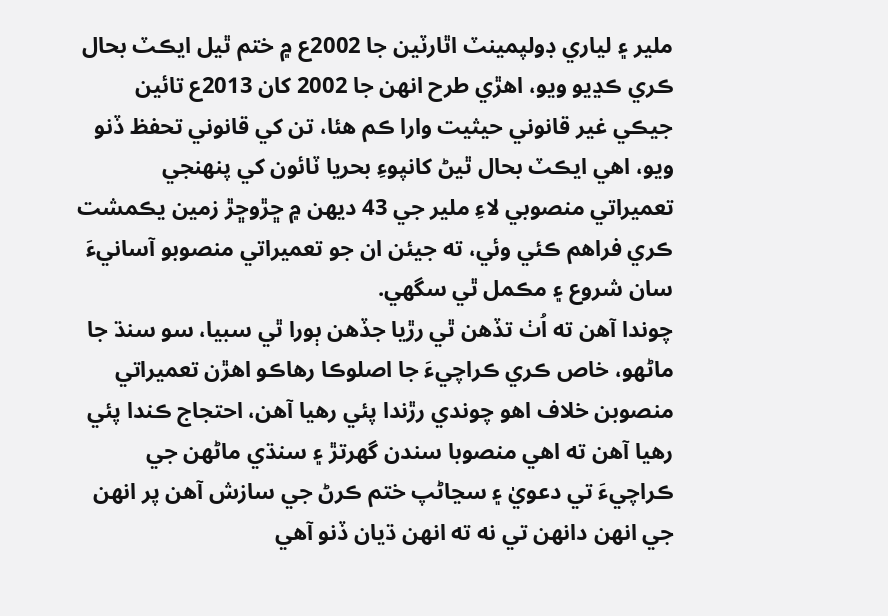ملير ۽ لياري ڊولپمينٽ اٿارٽين جا 2002ع ۾ ختم ٿيل ايڪٽ بحال ڪري ڪڍيو ويو، اهڙي طرح انهن جا 2002 کان 2013ع تائين جيڪي غير قانوني حيثيت وارا ڪم هئا، تن کي قانوني تحفظ ڏنو ويو، اهي ايڪٽ بحال ٿيڻ کانپوءِ بحريا ٽائون کي پنهنجي تعميراتي منصوبي لاءِ ملير جي 43 ديهن ۾ ڇڙوڇڙ زمين يڪمشت ڪري فراهم ڪئي وئي، ته جيئن ان جو تعميراتي منصوبو آسانيءَ سان شروع ۽ مڪمل ٿي سگهي.
چوندا آهن ته اُٺ تڏهن ٿي رڙيا جڏهن ٻورا ٿي سبيا، سو سنڌ جا ماڻهو، خاص ڪري ڪراچيءَ جا اصلوڪا رهاڪو اهڙن تعميراتي منصوبن خلاف اهو چوندي رڙندا پئي رهيا آهن، احتجاج ڪندا پئي رهيا آهن ته اهي منصوبا سندن گهرتڙ ۽ سنڌي ماڻهن جي ڪراچيءَ تي دعويٰ ۽ سڃاڻپ ختم ڪرڻ جي سازش آهن پر انهن جي انهن دانهن تي نه ته انهن ڌيان ڏنو آهي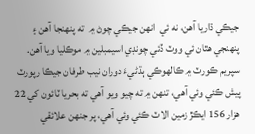جيڪي ڌاريا آهن، نه ئي  انهن جيڪي چوڻ ۾  ته پنهنجا آهن ۽ پنهنجي هٿان ئي ووٽ ڏئي چونڊي اسيمبلين ۾ موڪليا ويا آهن.
سپريم ڪورٽ ۾ ڪالهوڪي ٻڌڻيءَ دوران نيب طرفان جيڪا رپورٽ پيش ڪئي وئي آهي، تنهن ۾ ته چيو ويو آهي ته بحريا ٽائون کي 22 هزار 156 ايڪڙ زمين الاٽ ڪئي وئي آهي، پر جنهن علائقي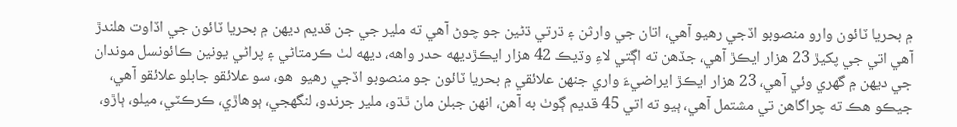۾ بحريا ٽائون وارو منصوبو اڏجي رهيو آهي، اتان جي وارثن ۽ ڌرتي ڌڻين جو چوڻ آهي ته ملير جي جن قديم ديهن ۾ بحريا ٽائون جي اڏاوت هلندڙ آهي اتي جي پکيڙ 23 هزار ايڪڙ آهي، جڏهن ته اڳتي لاءِ وڌيڪ 42 هزار ايڪڙديهه حدر واهه، ديهه لٺ ڪرمتاڻي ۽ پراڻي يونين ڪائونسل موندان جي ديهن ۾ گهري وئي آهي، 23 هزار ايڪڙ ايراضيءَ واري جنهن علائقي ۾ بحريا ٽائون جو منصوبو اڏجي رهيو  هو، سو علائقو جابلو علائقو آهي، جيڪو هڪ ته چراگاهن تي مشتمل آهي، ٻيو ته اتي 45 قديم ڳوٺ به آهن، انهن جبلن مان ٿڌو، ملير جرندو، لنگهجي، ٻوهاڙي، ڪرڪٽي، ميلو، ٻاڙو،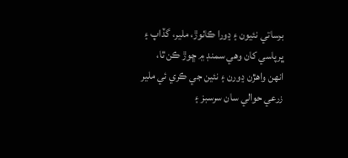برساتي نئيون ۽ ڍورا ڪاٺوڙ، ملير، گڏاپ ۽ ڀرپاسي کان وهي سمنڊ ۾ ڇوڙ ڪن ٿا، انهن واهڙن ڍورن ۽ نئين جي ڪري ئي ملير زرعي حوالي سان سرسبز ۽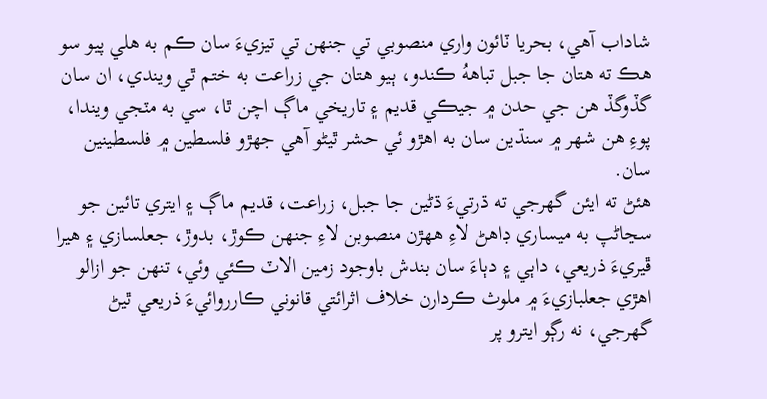شاداب آهي، بحريا ٽائون واري منصوبي تي جنهن تي تيزيءَ سان ڪم به هلي پيو سو هڪ ته هتان جا جبل تباههُ ڪندو، ٻيو هتان جي زراعت به ختم ٿي ويندي، ان سان گڏوگڏ هن جي حدن ۾ جيڪي قديم ۽ تاريخي ماڳ اچن ٿا، سي به مٽجي ويندا، پوءِ هن شهر ۾ سنڌين سان به اهڙو ئي حشر ٿيڻو آهي جهڙو فلسطين ۾ فلسطينين سان.
هئڻ ته ايئن گهرجي ته ڌرتيءَ ڌڻين جا جبل، زراعت، قديم ماڳ ۽ ايتري تائين جو سڃاڻپ به ميساري ڊاهڻ لاءِ ههڙن منصوبن لاءِ جنهن ڪوڙ، بدوڙ، جعلسازي ۽ هيرا ڦيريءَ ذريعي، داٻي ۽ دٻاءَ سان بندش باوجود زمين الاٽ ڪئي وئي، تنهن جو ازالو اهڙي جعلبازيءَ ۾ ملوث ڪردارن خلاف اثرائتي قانوني ڪارروائيءَ ذريعي ٿيڻ گهرجي، نه رڳو ايترو پر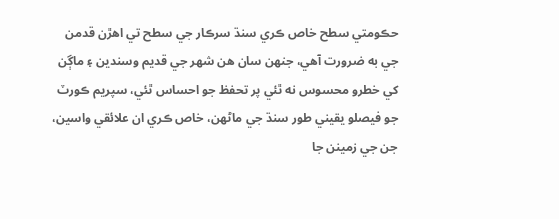حڪومتي سطح خاص ڪري سنڌ سرڪار جي سطح تي اهڙن قدمن جي به ضرورت آهي، جنهن سان هن شهر جي قديم وسندين ۽ ماڳن کي خطرو محسوس نه ٿئي پر تحفظ جو احساس ٿئي، سپريم ڪورٽ جو فيصلو يقيني طور سنڌ جي ماڻهن، خاص ڪري ان علائقي واسين، جن جي زمينن جا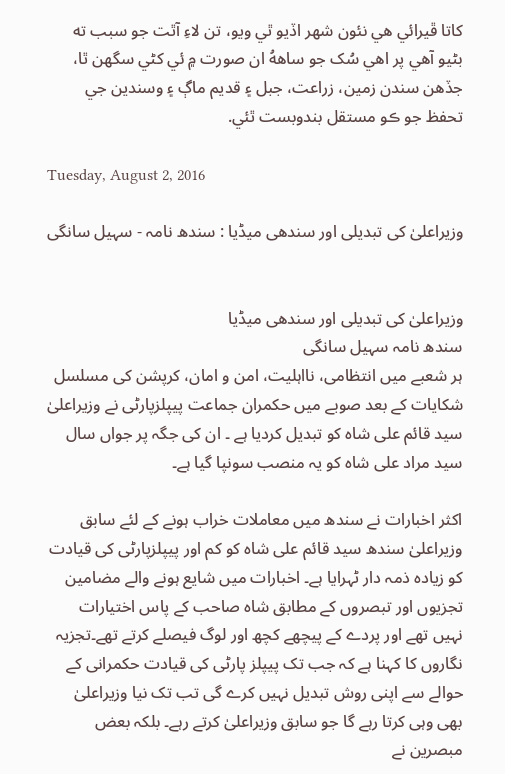کاتا ڦيرائي هي نئون شهر اڏيو ٿي ويو، تن لاءِ آٿت جو سبب ته بڻيو آهي پر اهي سُک جو ساههُ ان صورت ۾ ئي کڻي سگهن ٿا، جڏهن سندن زمين، زراعت، جبل ۽ قديم ماڳ ۽ وسندين جي تحفظ جو ڪو مستقل بندوبست ٿئي.

Tuesday, August 2, 2016

وزیراعلیٰ کی تبدیلی اور سندھی میڈیا : سندھ نامہ - سہیل سانگی


وزیراعلیٰ کی تبدیلی اور سندھی میڈیا
سندھ نامہ سہیل سانگی
ہر شعبے میں انتظامی، نااہلیت، امن و امان، کرپشن کی مسلسل شکایات کے بعد صوبے میں حکمران جماعت پیپلزپارٹی نے وزیراعلیٰ سید قائم علی شاہ کو تبدیل کردیا ہے ۔ ان کی جگہ پر جواں سال سید مراد علی شاہ کو یہ منصب سونپا گیا ہے۔

اکثر اخبارات نے سندھ میں معاملات خراب ہونے کے لئے سابق وزیراعلیٰ سندھ سید قائم علی شاہ کو کم اور پیپلزپارٹی کی قیادت کو زیادہ ذمہ دار ٹہرایا ہے۔ اخبارات میں شایع ہونے والے مضامین تجزیوں اور تبصروں کے مطابق شاہ صاحب کے پاس اختیارات نہیں تھے اور پردے کے پیچھے کچھ اور لوگ فیصلے کرتے تھے۔تجزیہ نگاروں کا کہنا ہے کہ جب تک پیپلز پارٹی کی قیادت حکمرانی کے حوالے سے اپنی روش تبدیل نہیں کرے گی تب تک نیا وزیراعلیٰ بھی وہی کرتا رہے گا جو سابق وزیراعلیٰ کرتے رہے۔ بلکہ بعض مبصرین نے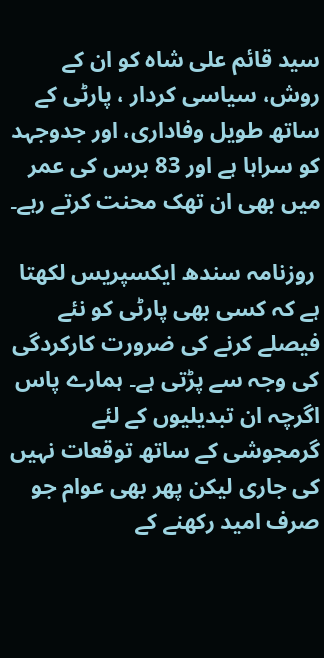سید قائم علی شاہ کو ان کے روش، سیاسی کردار ، پارٹی کے ساتھ طویل وفاداری، اور جدوجہد کو سراہا ہے اور 83 برس کی عمر میں بھی ان تھک محنت کرتے رہے۔

 روزنامہ سندھ ایکسپریس لکھتا ہے کہ کسی بھی پارٹی کو نئے فیصلے کرنے کی ضرورت کارکردگی کی وجہ سے پڑتی ہے۔ ہمارے پاس اگرچہ ان تبدیلیوں کے لئے گرمجوشی کے ساتھ توقعات نہیں کی جاری لیکن پھر بھی عوام جو صرف امید رکھنے کے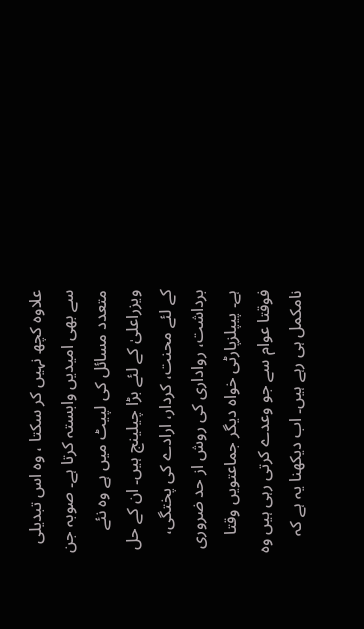علاوہ کچھ نہیں کر سکتا ، وہ اس تبدیلی سے بھی امیدیں وابستہ کرتا ہے۔ صوبہ جن متعدد مسائل کی لپیٹ میں ہے وہ نئے ویزراعلیٰ کے لئے بڑا چیلینج ہیں۔ ان کے حل کے لئے محنت، کردار، ارادے کی پختگی، برداشت، رواداری کی روش از حد ضروری ہے۔ پیپلزپارٹی خواہ دیگر جماعتویں وقتا فوقتا عوام سے جو وعدے کرتی رہی ہیں وہ نامکمل ہی رہے ہیں۔ اب دیکھنا یہ ہے کہ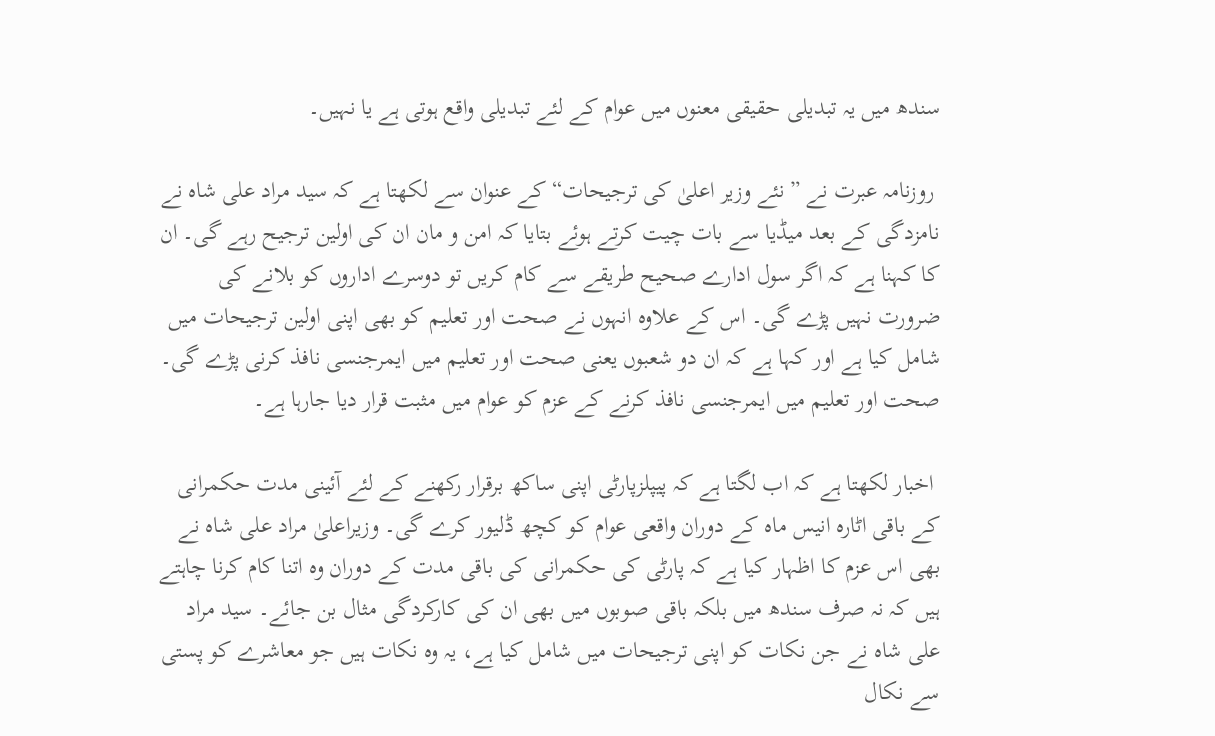سندھ میں یہ تبدیلی حقیقی معنوں میں عوام کے لئے تبدیلی واقع ہوتی ہے یا نہیں۔

 روزنامہ عبرت نے ” نئے وزیر اعلیٰ کی ترجیحات“ کے عنوان سے لکھتا ہے کہ سید مراد علی شاہ نے نامزدگی کے بعد میڈیا سے بات چیت کرتے ہوئے بتایا کہ امن و مان ان کی اولین ترجیح رہے گی۔ ان کا کہنا ہے کہ اگر سول ادارے صحیح طریقے سے کام کریں تو دوسرے اداروں کو بلانے کی ضرورت نہیں پڑے گی۔ اس کے علاوہ انہوں نے صحت اور تعلیم کو بھی اپنی اولین ترجیحات میں شامل کیا ہے اور کہا ہے کہ ان دو شعبوں یعنی صحت اور تعلیم میں ایمرجنسی نافذ کرنی پڑے گی۔ صحت اور تعلیم میں ایمرجنسی نافذ کرنے کے عزم کو عوام میں مثبت قرار دیا جارہا ہے۔

 اخبار لکھتا ہے کہ اب لگتا ہے کہ پیپلزپارٹی اپنی ساکھ برقرار رکھنے کے لئے آئینی مدت حکمرانی کے باقی اٹارہ انیس ماہ کے دوران واقعی عوام کو کچھ ڈلیور کرے گی۔ وزیراعلیٰ مراد علی شاہ نے بھی اس عزم کا اظہار کیا ہے کہ پارٹی کی حکمرانی کی باقی مدت کے دوران وہ اتنا کام کرنا چاہتے ہیں کہ نہ صرف سندھ میں بلکہ باقی صوبوں میں بھی ان کی کارکردگی مثال بن جائے۔ سید مراد علی شاہ نے جن نکات کو اپنی ترجیحات میں شامل کیا ہے، یہ وہ نکات ہیں جو معاشرے کو پستی سے نکال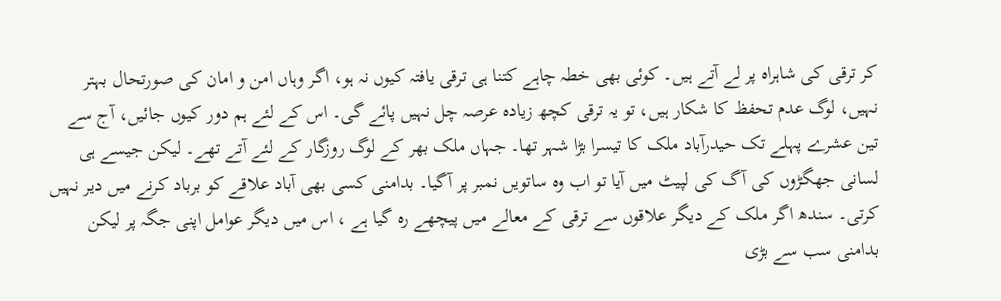کر ترقی کی شاہراہ پر لے آتے ہیں۔ کوئی بھی خطہ چاہے کتنا ہی ترقی یافتہ کیوں نہ ہو، اگر وہاں امن و امان کی صورتحال بہتر نہیں، لوگ عدم تحفظ کا شکار ہیں، تو یہ ترقی کچھ زیادہ عرصہ چل نہیں پائے گی۔ اس کے لئے ہم دور کیوں جائیں، آج سے تین عشرے پہلے تک حیدرآباد ملک کا تیسرا بڑا شہر تھا۔ جہاں ملک بھر کے لوگ روزگار کے لئے آتے تھے۔ لیکن جیسے ہی لسانی جھگڑوں کی آگ کی لپیٹ میں آیا تو اب وہ ساتویں نمبر پر آگیا۔ بدامنی کسی بھی آباد علاقے کو برباد کرنے میں دیر نہیں کرتی۔ سندھ اگر ملک کے دیگر علاقوں سے ترقی کے معالے میں پیچھے رہ گیا ہے ، اس میں دیگر عوامل اپنی جگہ پر لیکن بدامنی سب سے بڑی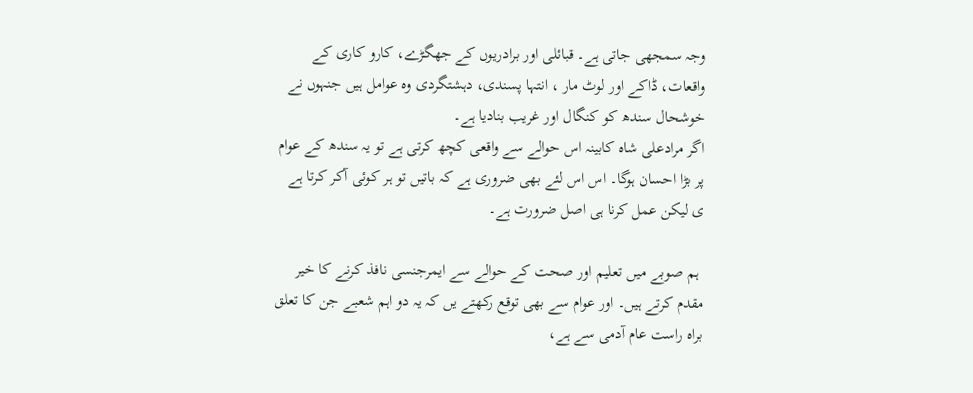وجہ سمجھی جاتی ہے۔ قبائلی اور برادریوں کے جھگڑے، کارو کاری کے واقعات، ڈاکے اور لوٹ مار ، انتہا پسندی، دہشتگردی وہ عوامل ہیں جنہوں نے خوشحال سندھ کو کنگال اور غریب بنادیا ہے۔
اگر مرادعلی شاہ کابینہ اس حوالے سے واقعی کچھ کرتی ہے تو یہ سندھ کے عوام پر بڑا احسان ہوگا۔ اس اس لئے بھی ضروری ہے کہ باتیں تو ہر کوئی آکر کرتا ہے ی لیکن عمل کرنا ہی اصل ضرورت ہے۔

 ہم صوبے میں تعلیم اور صحت کے حوالے سے ایمرجنسی نافذ کرنے کا خیر مقدم کرتے ہیں۔ اور عوام سے بھی توقع رکھتے یں کہ یہ دو اہم شعبے جن کا تعلق براہ راست عام آدمی سے ہے،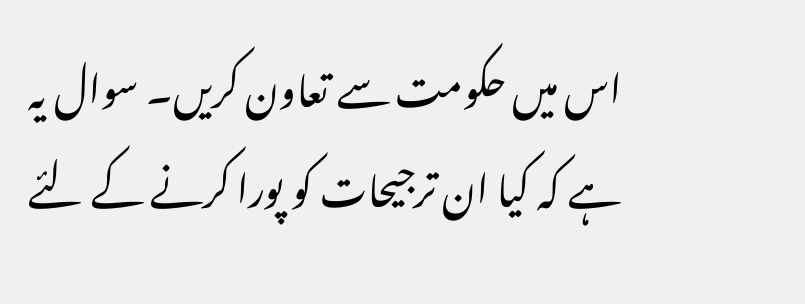اس میں حکومت سے تعاون کریں۔ سوال یہ ہے کہ کیا ان ترجیحات کو پورا کرنے کے لئے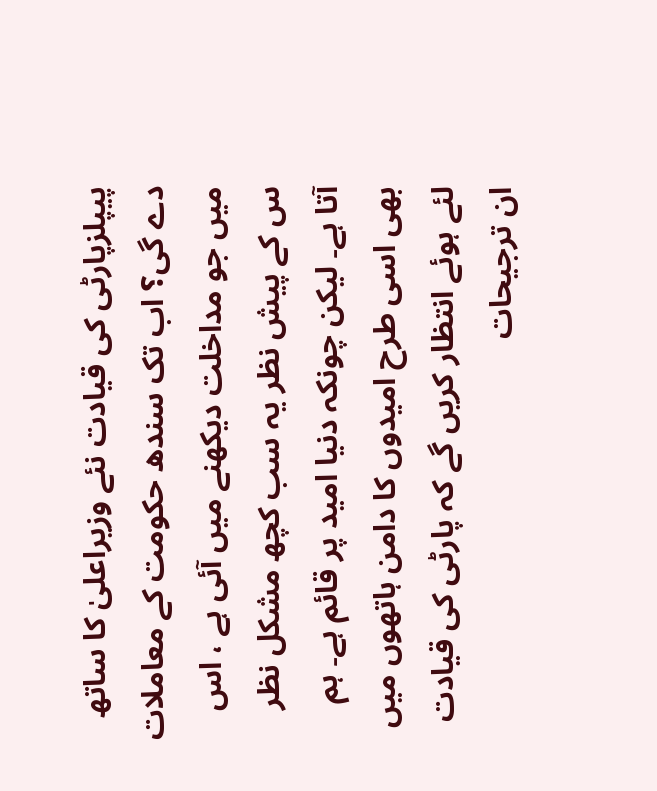پیپلزپارٹی کی قیادت نئے وزیراعلیٰ کا ساتھ دے گی؟ اب تک سندھ حکومت کے معاملات میں جو مداخلت دیکھنے میں آئی ہے ، اس س کے پیش نظر یہ سب کچھ مشکل نظر آتا ہے۔ لیکن چونکہ دنیا امید پر قائم ہے۔ ہم بھی اسی طرح امیدوں کا دامن ہاتھوں میں لئے ہوئے انتظار کریں گے کہ پارٹی کی قیادت ان ترجیحات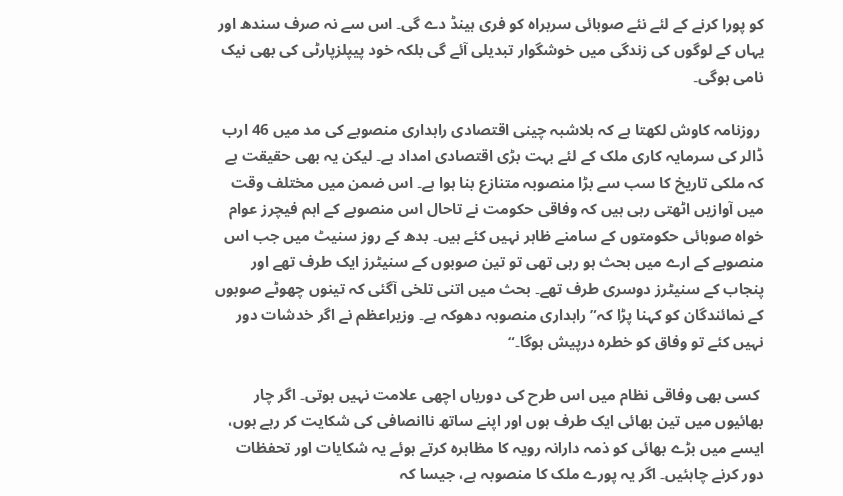کو پورا کرنے کے لئے نئے صوبائی سربراہ کو فری ہینڈ دے گی۔ اس سے نہ صرف سندھ اور یہاں کے لوگوں کی زندگی میں خوشگوار تبدیلی آئے گی بلکہ خود پیپلزپارٹی کی بھی نیک نامی ہوگی۔

 روزنامہ کاوش لکھتا ہے کہ بلاشبہ چینی اقتصادی راہداری منصوبے کی مد میں 46 ارب ڈالر کی سرمایہ کاری ملک کے لئے بہت بڑی اقتصادی امداد ہے۔ لیکن یہ بھی حقیقت ہے کہ ملکی تاریخ کا سب سے بڑا منصوبہ متنازع بنا ہوا ہے۔ اس ضمن میں مختلف وقت میں آوازیں اٹھتی رہی ہیں کہ وفاقی حکومت نے تاحال اس منصوبے کے اہم فیچرز عوام خواہ صوبائی حکومتوں کے سامنے ظاہر نہیں کئے ہیں۔ بدھ کے روز سنیٹ میں جب اس منصوبے کے ارے میں بحث ہو رہی تھی تو تین صوبوں کے سنیٹرز ایک طرف تھے اور پنجاب کے سنیٹرز دوسری طرف تھے۔ بحث میں اتنی تلخی آگئی کہ تینوں چھوٹے صوبوں کے نمائندگان کو کہنا پڑا کہ” راہداری منصوبہ دھوکہ ہے۔ وزیراعظم نے اگر خدشات دور نہیں کئے تو وفاق کو خطرہ درپیش ہوگا۔“

 کسی بھی وفاقی نظام میں اس طرح کی دوریاں اچھی علامت نہیں ہوتی۔ اگر چار بھائیوں میں تین بھائی ایک طرف ہوں اور اپنے ساتھ ناانصافی کی شکایت کر رہے ہوں، ایسے میں بڑے بھائی کو ذمہ دارانہ رویہ کا مظاہرہ کرتے ہوئے یہ شکایات اور تحفظات دور کرنے چاہئیں۔ اگر یہ پورے ملک کا منصوبہ ہے، جیسا کہ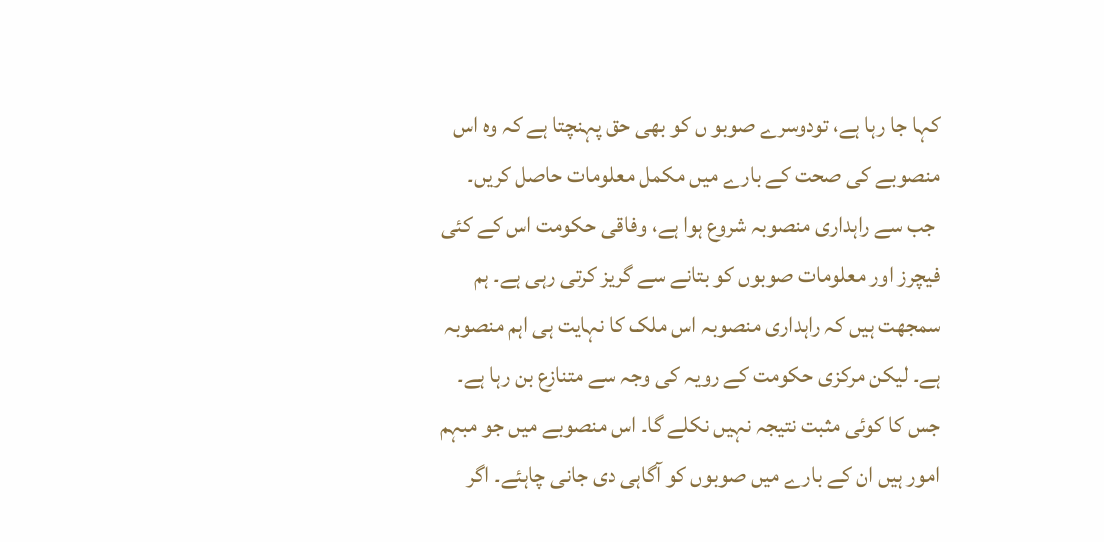کہا جا رہا ہے، تودوسرے صوبو ں کو بھی حق پہنچتا ہے کہ وہ اس منصوبے کی صحت کے بارے میں مکمل معلومات حاصل کریں۔
 جب سے راہداری منصوبہ شروع ہوا ہے، وفاقی حکومت اس کے کئی فیچرز اور معلومات صوبوں کو بتانے سے گریز کرتی رہی ہے۔ ہم سمجھت ہیں کہ راہداری منصوبہ اس ملک کا نہایت ہی اہم منصوبہ ہے۔ لیکن مرکزی حکومت کے رویہ کی وجہ سے متنازع بن رہا ہے۔ جس کا کوئی مثبت نتیجہ نہیں نکلے گا۔ اس منصوبے میں جو مبہم امور ہیں ان کے بارے میں صوبوں کو آگاہی دی جانی چاہئے۔ اگر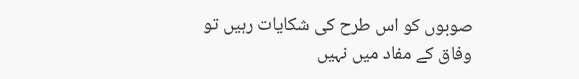صوبوں کو اس طرح کی شکایات رہیں تو وفاق کے مفاد میں نہیں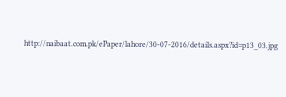http://naibaat.com.pk/ePaper/lahore/30-07-2016/details.aspx?id=p13_03.jpg